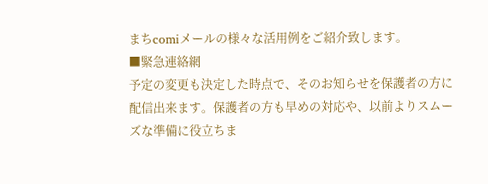まちcomiメールの様々な活用例をご紹介致します。
■緊急連絡網
予定の変更も決定した時点で、そのお知らせを保護者の方に配信出来ます。保護者の方も早めの対応や、以前よりスムーズな準備に役立ちま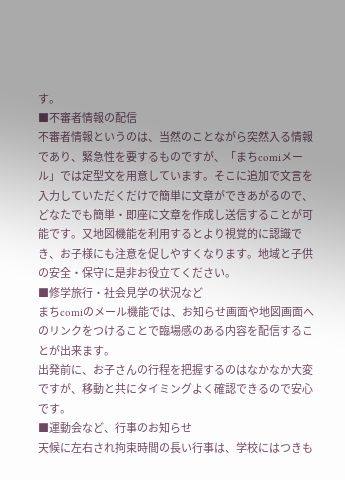す。
■不審者情報の配信
不審者情報というのは、当然のことながら突然入る情報であり、緊急性を要するものですが、「まちcomiメール」では定型文を用意しています。そこに追加で文言を入力していただくだけで簡単に文章ができあがるので、どなたでも簡単・即座に文章を作成し送信することが可能です。又地図機能を利用するとより視覚的に認識でき、お子様にも注意を促しやすくなります。地域と子供の安全・保守に是非お役立てください。
■修学旅行・社会見学の状況など
まちcomiのメール機能では、お知らせ画面や地図画面へのリンクをつけることで臨場感のある内容を配信することが出来ます。
出発前に、お子さんの行程を把握するのはなかなか大変ですが、移動と共にタイミングよく確認できるので安心です。
■運動会など、行事のお知らせ
天候に左右され拘束時間の長い行事は、学校にはつきも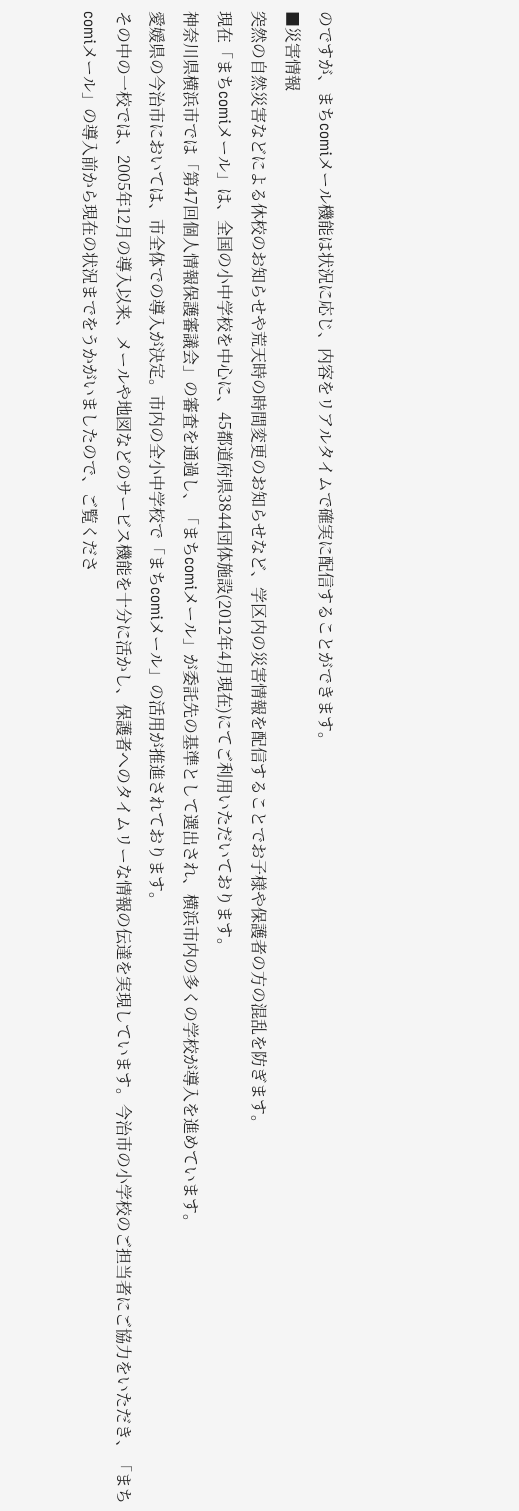のですが、まちcomiメール機能は状況に応じ、内容をリアルタイムで確実に配信することができます。
■災害情報
突然の自然災害などによる休校のお知らせや荒天時の時間変更のお知らせなど、学区内の災害情報を配信することでお子様や保護者の方の混乱を防ぎます。
現在「まちcomiメール」は、全国の小中学校を中心に、45都道府県3844団体施設(2012年4月現在)にてご利用いただいております。
神奈川県横浜市では「第47回個人情報保護審議会」の審査を通過し、「まちcomiメール」が委託先の基準として選出され、横浜市内の多くの学校が導入を進めています。
愛媛県の今治市においては、市全体での導入が決定。市内の全小中学校で「まちcomiメール」の活用が推進されております。
その中の一校では、2005年12月の導入以来、メールや地図などのサービス機能を十分に活かし、保護者へのタイムリーな情報の伝達を実現しています。今治市の小学校のご担当者にご協力をいただき、「まちcomiメール」の導入前から現在の状況までをうかがいましたので、ご覧くださ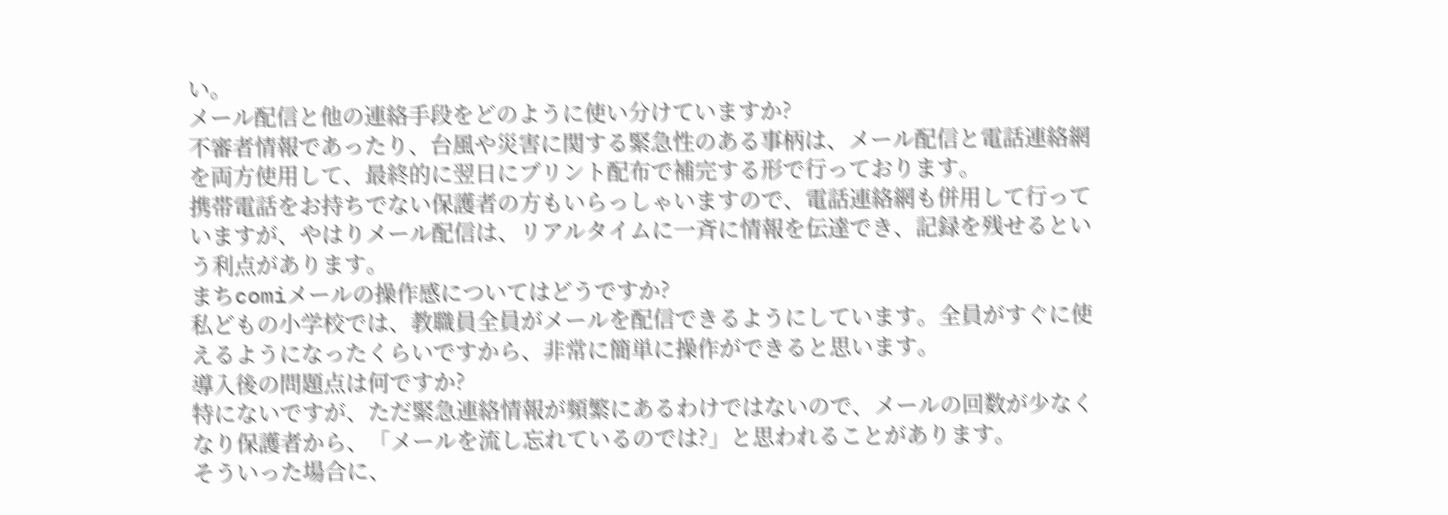い。
メール配信と他の連絡手段をどのように使い分けていますか?
不審者情報であったり、台風や災害に関する緊急性のある事柄は、メール配信と電話連絡網を両方使用して、最終的に翌日にプリント配布で補完する形で行っております。
携帯電話をお持ちでない保護者の方もいらっしゃいますので、電話連絡網も併用して行っていますが、やはりメール配信は、リアルタイムに一斉に情報を伝達でき、記録を残せるという利点があります。
まちcomiメールの操作感についてはどうですか?
私どもの小学校では、教職員全員がメールを配信できるようにしています。全員がすぐに使えるようになったくらいですから、非常に簡単に操作ができると思います。
導入後の問題点は何ですか?
特にないですが、ただ緊急連絡情報が頻繁にあるわけではないので、メールの回数が少なくなり保護者から、「メールを流し忘れているのでは?」と思われることがあります。
そういった場合に、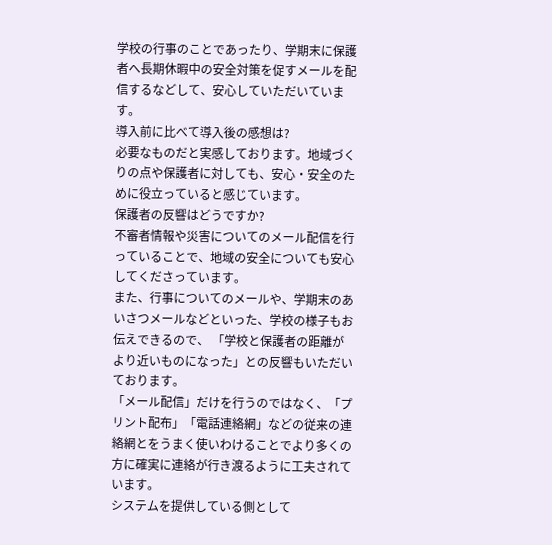学校の行事のことであったり、学期末に保護者へ長期休暇中の安全対策を促すメールを配信するなどして、安心していただいています。
導入前に比べて導入後の感想は?
必要なものだと実感しております。地域づくりの点や保護者に対しても、安心・安全のために役立っていると感じています。
保護者の反響はどうですか?
不審者情報や災害についてのメール配信を行っていることで、地域の安全についても安心してくださっています。
また、行事についてのメールや、学期末のあいさつメールなどといった、学校の様子もお伝えできるので、 「学校と保護者の距離がより近いものになった」との反響もいただいております。
「メール配信」だけを行うのではなく、「プリント配布」「電話連絡網」などの従来の連絡網とをうまく使いわけることでより多くの方に確実に連絡が行き渡るように工夫されています。
システムを提供している側として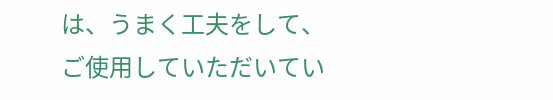は、うまく工夫をして、ご使用していただいてい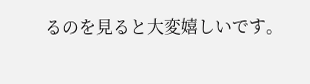るのを見ると大変嬉しいです。